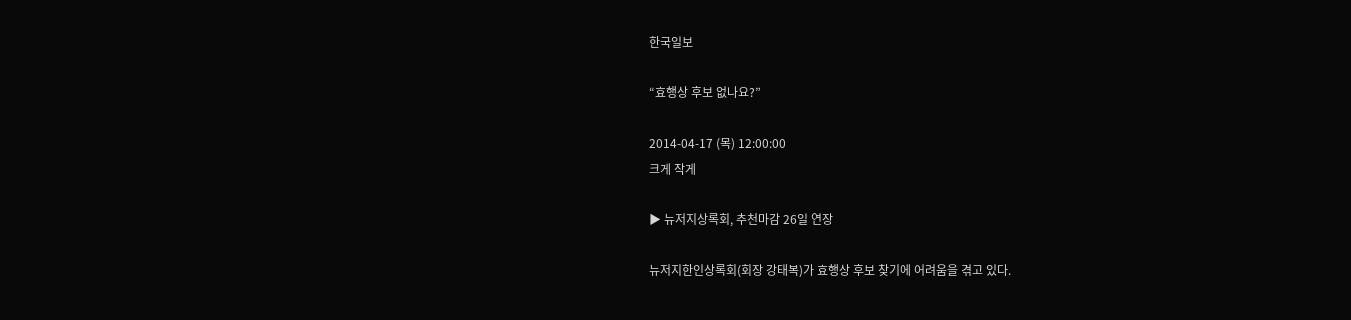한국일보

“효행상 후보 없나요?”

2014-04-17 (목) 12:00:00
크게 작게

▶ 뉴저지상록회, 추천마감 26일 연장

뉴저지한인상록회(회장 강태복)가 효행상 후보 찾기에 어려움을 겪고 있다.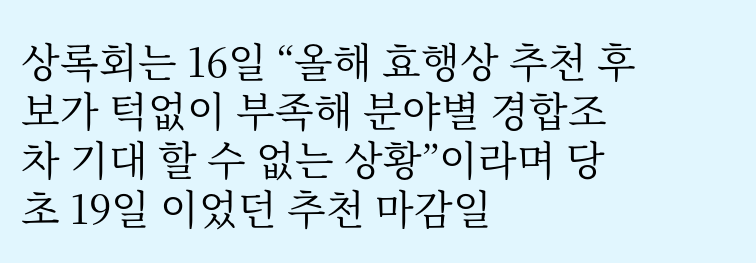상록회는 16일 “올해 효행상 추천 후보가 턱없이 부족해 분야별 경합조차 기대 할 수 없는 상황”이라며 당초 19일 이었던 추천 마감일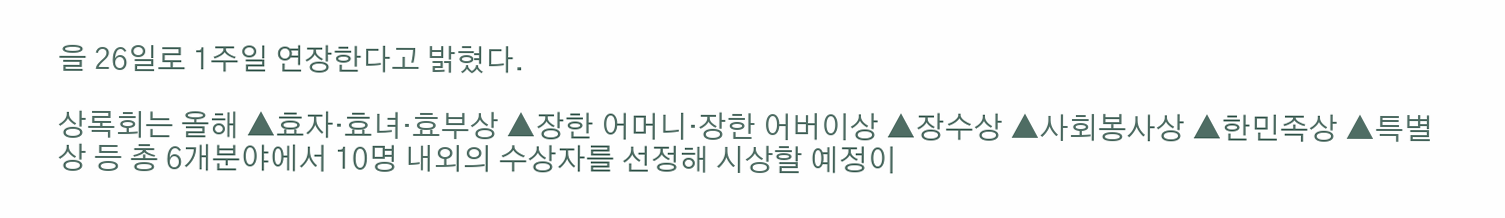을 26일로 1주일 연장한다고 밝혔다.

상록회는 올해 ▲효자·효녀·효부상 ▲장한 어머니·장한 어버이상 ▲장수상 ▲사회봉사상 ▲한민족상 ▲특별상 등 총 6개분야에서 10명 내외의 수상자를 선정해 시상할 예정이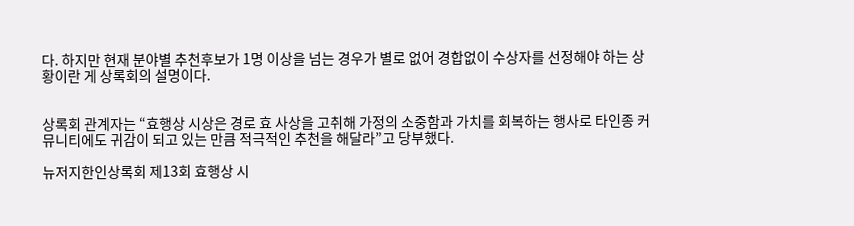다. 하지만 현재 분야별 추천후보가 1명 이상을 넘는 경우가 별로 없어 경합없이 수상자를 선정해야 하는 상황이란 게 상록회의 설명이다.


상록회 관계자는 “효행상 시상은 경로 효 사상을 고취해 가정의 소중함과 가치를 회복하는 행사로 타인종 커뮤니티에도 귀감이 되고 있는 만큼 적극적인 추천을 해달라”고 당부했다.

뉴저지한인상록회 제13회 효행상 시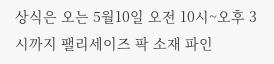상식은 오는 5월10일 오전 10시~오후 3시까지 팰리세이즈 팍 소재 파인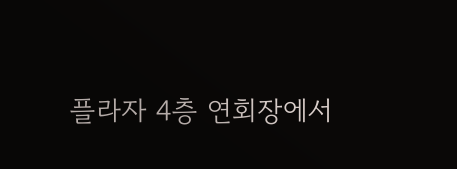플라자 4층 연회장에서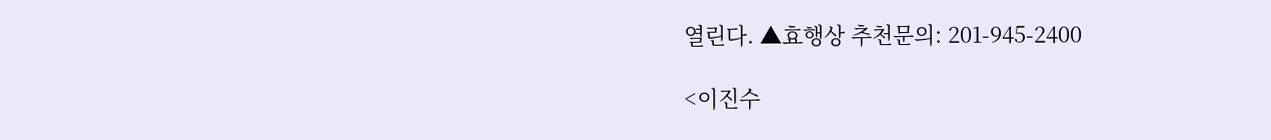열린다. ▲효행상 추천문의: 201-945-2400

<이진수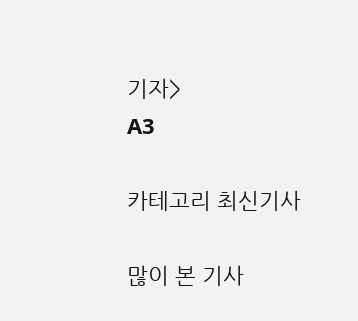기자>
A3

카테고리 최신기사

많이 본 기사